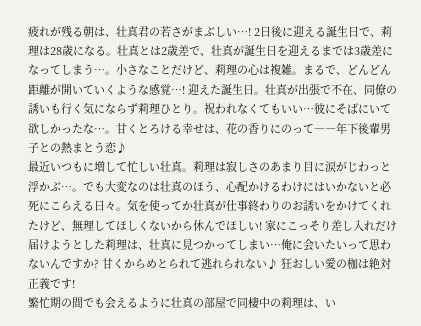疲れが残る朝は、壮真君の若さがまぶしい…! 2日後に迎える誕生日で、莉理は28歳になる。壮真とは2歳差で、壮真が誕生日を迎えるまでは3歳差になってしまう…。小さなことだけど、莉理の心は複雑。まるで、どんどん距離が開いていくような感覚…! 迎えた誕生日。壮真が出張で不在、同僚の誘いも行く気にならず莉理ひとり。祝われなくてもいい…彼にそばにいて欲しかったな…。甘くとろける幸せは、花の香りにのって――年下後輩男子との熱まとう恋♪
最近いつもに増して忙しい壮真。莉理は寂しさのあまり目に涙がじわっと浮かぶ…。でも大変なのは壮真のほう、心配かけるわけにはいかないと必死にこらえる日々。気を使ってか壮真が仕事終わりのお誘いをかけてくれたけど、無理してほしくないから休んでほしい! 家にこっそり差し入れだけ届けようとした莉理は、壮真に見つかってしまい…俺に会いたいって思わないんですか? 甘くからめとられて逃れられない♪ 狂おしい愛の枷は絶対正義です!
繁忙期の間でも会えるように壮真の部屋で同棲中の莉理は、い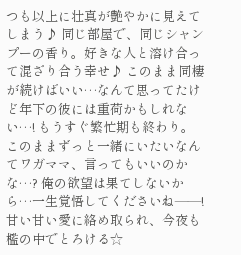つも以上に壮真が艶やかに見えてしまう♪ 同じ部屋で、同じシャンプーの香り。好きな人と溶け合って混ざり合う幸せ♪ このまま同棲が続けばいい…なんて思ってたけど年下の彼には重荷かもしれない…! もうすぐ繁忙期も終わり。このままずっと一緒にいたいなんてワガママ、言ってもいいのかな…? 俺の欲望は果てしないから…一生覚悟してくださいね――! 甘い甘い愛に絡め取られ、今夜も檻の中でとろける☆